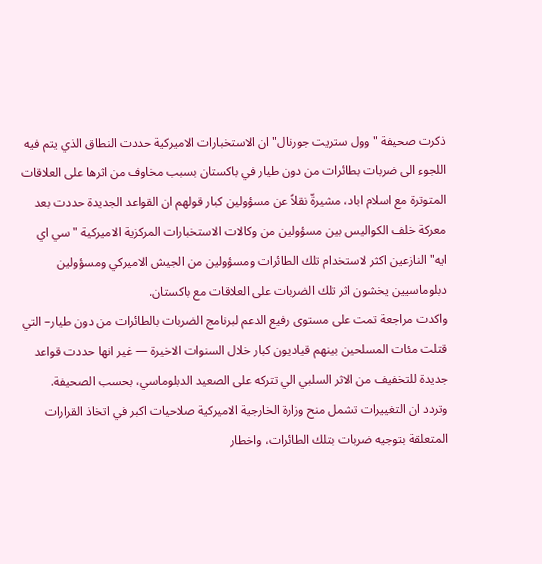ذكرت صحيفة "وول ستريت جورنال" ان الاستخبارات الاميركية حددت النطاق الذي يتم فيه اللجوء الى ضربات بطائرات من دون طيار في باكستان بسبب مخاوف من اثرها على العلاقات المتوترة مع اسلام اباد، مشيرةّ نقلاً عن مسؤولين كبار قولهم ان القواعد الجديدة حددت بعد معركة خلف الكواليس بين مسؤولين من وكالات الاستخبارات المركزية الاميركية "سي اي ايه" النازعين اكثر لاستخدام تلك الطائرات ومسؤولين من الجيش الاميركي ومسؤولين دبلوماسيين يخشون اثر تلك الضربات على العلاقات مع باكستان.
واكدت مراجعة تمت على مستوى رفيع الدعم لبرنامج الضربات بالطائرات من دون طيار– التي قتلت مئات المسلحين بينهم قياديون كبار خلال السنوات الاخيرة — غير انها حددت قواعد جديدة للتخفيف من الاثر السلبي الي تتركه على الصعيد الدبلوماسي، بحسب الصحيفة.
وتردد ان التغييرات تشمل منح وزارة الخارجية الاميركية صلاحيات اكبر في اتخاذ القرارات المتعلقة بتوجيه ضربات بتلك الطائرات، واخطار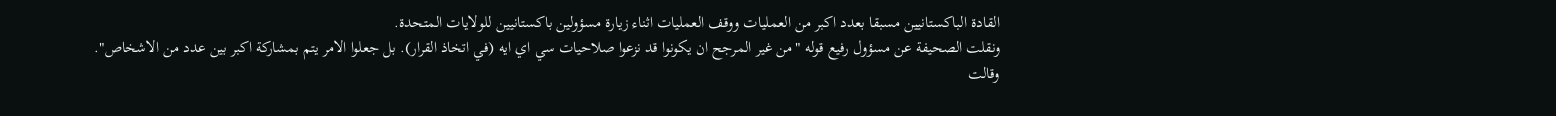القادة الباكستانيين مسبقا بعدد اكبر من العمليات ووقف العمليات اثناء زيارة مسؤولين باكستانيين للولايات المتحدة.
ونقلت الصحيفة عن مسؤول رفيع قوله "من غير المرجح ان يكونوا قد نزعوا صلاحيات سي اي ايه (في اتخاذ القرار). بل جعلوا الامر يتم بمشاركة اكبر بين عدد من الاشخاص".
وقالت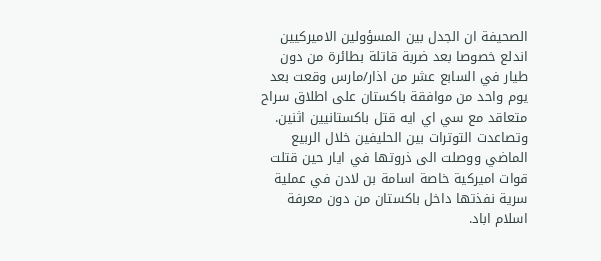الصحيفة ان الجدل بين المسؤولين الاميركيين اندلع خصوصا بعد ضربة قاتلة بطائرة من دون طيار في السابع عشر من اذار/مارس وقعت بعد يوم واحد من موافقة باكستان على اطلاق سراح متعاقد مع سي اي ايه قتل باكستانيين اثنين.
وتصاعدت التوترات بين الحليفين خلال الربيع الماضي ووصلت الى ذروتها في ايار حين قتلت قوات اميركية خاصة اسامة بن لادن في عملية سرية نفذتها داخل باكستان من دون معرفة اسلام اباد.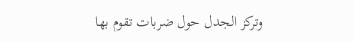وتركز الجدل حول ضربات تقوم بها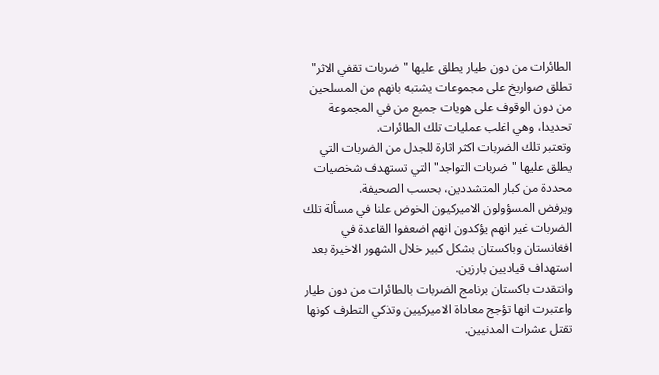الطائرات من دون طيار يطلق عليها "ضربات تقفي الاثر" تطلق صواريخ على مجموعات يشتبه بانهم من المسلحين من دون الوقوف على هويات جميع من في المجموعة تحديدا، وهي اغلب عمليات تلك الطائرات.
وتعتبر تلك الضربات اكثر اثارة للجدل من الضربات التي يطلق عليها "ضربات التواجد" التي تستهدف شخصيات محددة من كبار المتشددين، بحسب الصحيفة.
ويرفض المسؤولون الاميركيون الخوض علنا في مسألة تلك الضربات غير انهم يؤكدون انهم اضعفوا القاعدة في افغانستان وباكستان بشكل كبير خلال الشهور الاخيرة بعد استهداف قياديين بارزين.
وانتقدت باكستان برنامج الضربات بالطائرات من دون طيار واعتبرت انها تؤجج معاداة الاميركيين وتذكي التطرف كونها تقتل عشرات المدنيين.